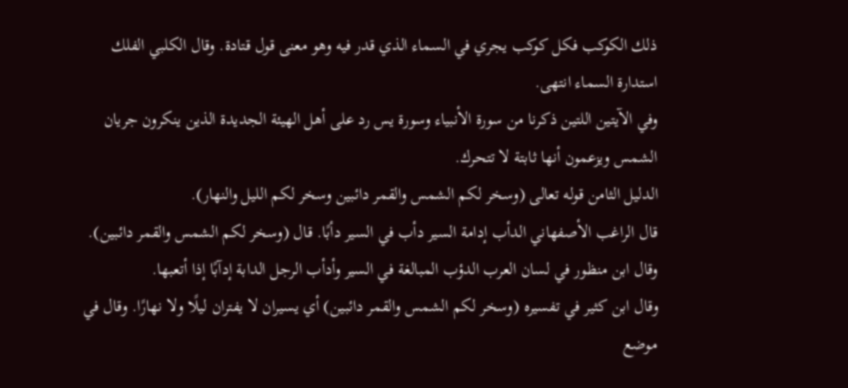ذلك الكوكب فكل كوكب يجري في السماء الذي قدر فيه وهو معنى قول قتادة. وقال الكلبي الفلك استدارة السماء انتهى.
وفي الآيتين اللتين ذكرنا من سورة الأنبياء وسورة يس رد على أهل الهيئة الجديدة الذين ينكرون جريان الشمس ويزعمون أنها ثابتة لا تتحرك.
الدليل الثامن قوله تعالى (وسخر لكم الشمس والقمر دائبين وسخر لكم الليل والنهار).
قال الراغب الأصفهاني الدأب إدامة السير دأب في السير دأبًا. قال (وسخر لكم الشمس والقمر دائبين).
وقال ابن منظور في لسان العرب الدؤب المبالغة في السير وأدأب الرجل الدابة إدآبًا إذا أتعبها.
وقال ابن كثير في تفسيره (وسخر لكم الشمس والقمر دائبين) أي يسيران لا يفتران ليلًا ولا نهارًا. وقال في موضع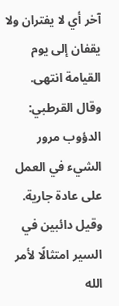آخر أي لا يفتران ولا يقفان إلى يوم القيامة انتهى.
وقال القرطبي: الدؤوب مرور الشيء في العمل على عادة جارية. وقيل دائبين في السير امتثالًا لأمر الله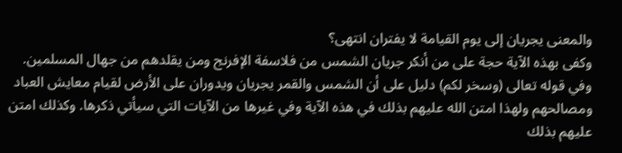والمعنى يجريان إلى يوم القيامة لا يفتران انتهى؟
وكفى بهذه الآية حجة على من أنكر جريان الشمس من فلاسفة الإفرنج ومن يقلدهم من جهال المسلمين.
وفي قوله تعالى (وسخر لكم) دليل على أن الشمس والقمر يجريان ويدوران على الأرض لقيام معايش العباد ومصالحهم ولهذا امتن الله عليهم بذلك في هذه الآية وفي غيرها من الآيات التي سيأتي ذكرها. وكذلك امتن عليهم بذلك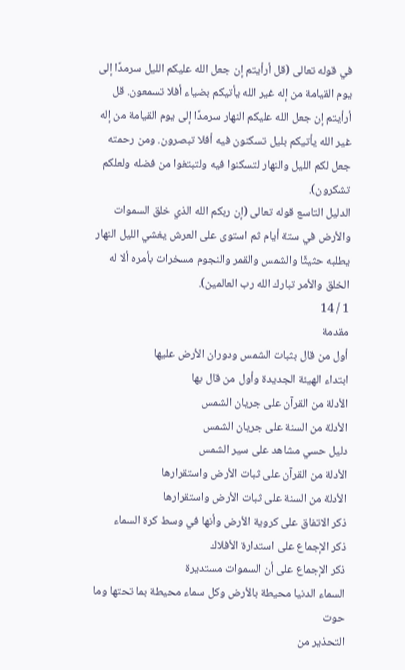في قوله تعالى (قل أرأيتم إن جعل الله عليكم الليل سرمدًا إلى يوم القيامة من إله غير الله يأتيكم بضياء أفلا تسمعون. قل أرأيتم إن جعل الله عليكم النهار سرمدًا إلى يوم القيامة من إله غير الله يأتيكم بليل تسكنون فيه أفلا تبصرون. ومن رحمته جعل لكم الليل والنهار لتسكنوا فيه ولتبتغوا من فضله ولعلكم تشكرون).
الدليل التاسع قوله تعالى (إن ربكم الله الذي خلق السموات والأرض في ستة أيام ثم استوى على العرش يغشي الليل النهار يطلبه حثيثًا والشمس والقمر والنجوم مسخرات بأمره ألا له الخلق والأمر تبارك الله رب العالمين).
1 / 14
مقدمة
أول من قال بثبات الشمس ودوران الأرض عليها
ابتداء الهيئة الجديدة وأول من قال بها
الأدلة من القرآن على جريان الشمس
الأدلة من السنة على جريان الشمس
دليل حسي مشاهد على سير الشمس
الأدلة من القرآن على ثبات الأرض واستقرارها
الأدلة من السنة على ثبات الأرض واستقرارها
ذكر الاتفاق على كروية الأرض وأنها في وسط كرة السماء
ذكر الإجماع على استدارة الأفلاك
ذكر الإجماع على أن السموات مستديرة
السماء الدنيا محيطة بالأرض وكل سماء محيطة بما تحتها وما حوت
التحذير من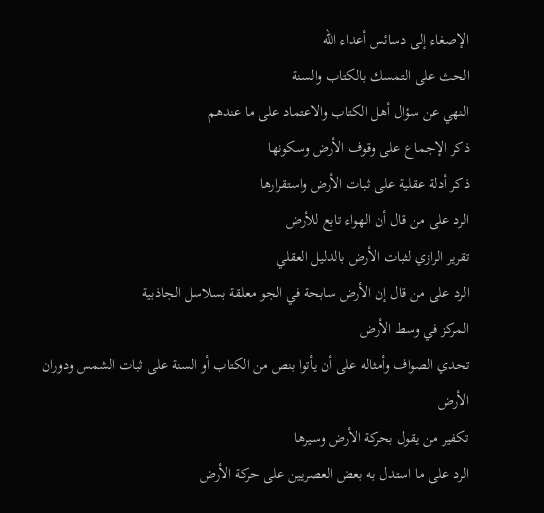الإصغاء إلى دسائس أعداء الله
الحث على التمسك بالكتاب والسنة
النهي عن سؤال أهل الكتاب والاعتماد على ما عندهم
ذكر الإجماع على وقوف الأرض وسكونها
ذكر أدلة عقلية على ثبات الأرض واستقرارها
الرد على من قال أن الهواء تابع للأرض
تقرير الرازي لثبات الأرض بالدليل العقلي
الرد على من قال إن الأرض سابحة في الجو معلقة بسلاسل الجاذبية
المركز في وسط الأرض
تحدي الصواف وأمثاله على أن يأتوا بنص من الكتاب أو السنة على ثبات الشمس ودوران الأرض
تكفير من يقول بحركة الأرض وسيرها
الرد على ما استدل به بعض العصريين على حركة الأرض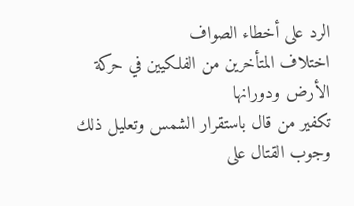الرد على أخطاء الصواف
اختلاف المتأخرين من الفلكيين في حركة الأرض ودورانها
تكفير من قال باستقرار الشمس وتعليل ذلك
وجوب القتال على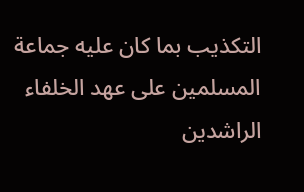التكذيب بما كان عليه جماعة المسلمين على عهد الخلفاء الراشدين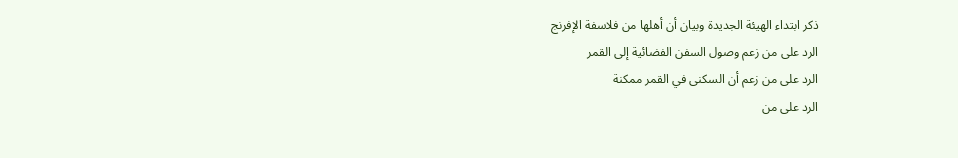ذكر ابتداء الهيئة الجديدة وبيان أن أهلها من فلاسفة الإفرنج
الرد على من زعم وصول السفن الفضائية إلى القمر
الرد على من زعم أن السكنى في القمر ممكنة
الرد على من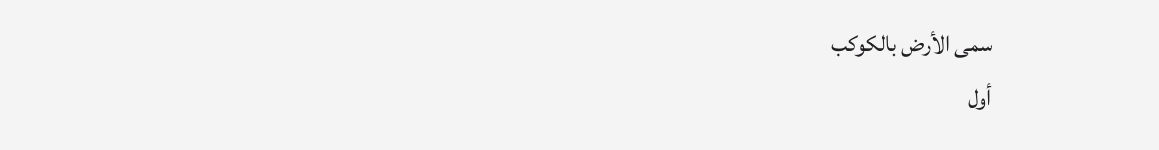سمى الأرض بالكوكب
أول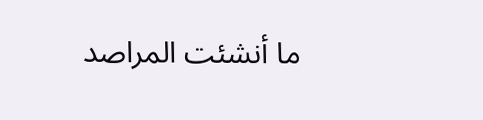ما أنشئت المراصد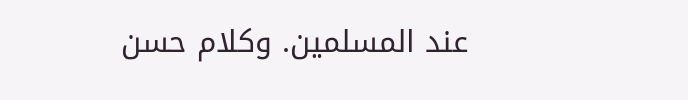عند المسلمين. وكلام حسن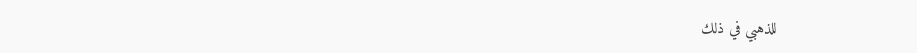للذهبي في ذلك